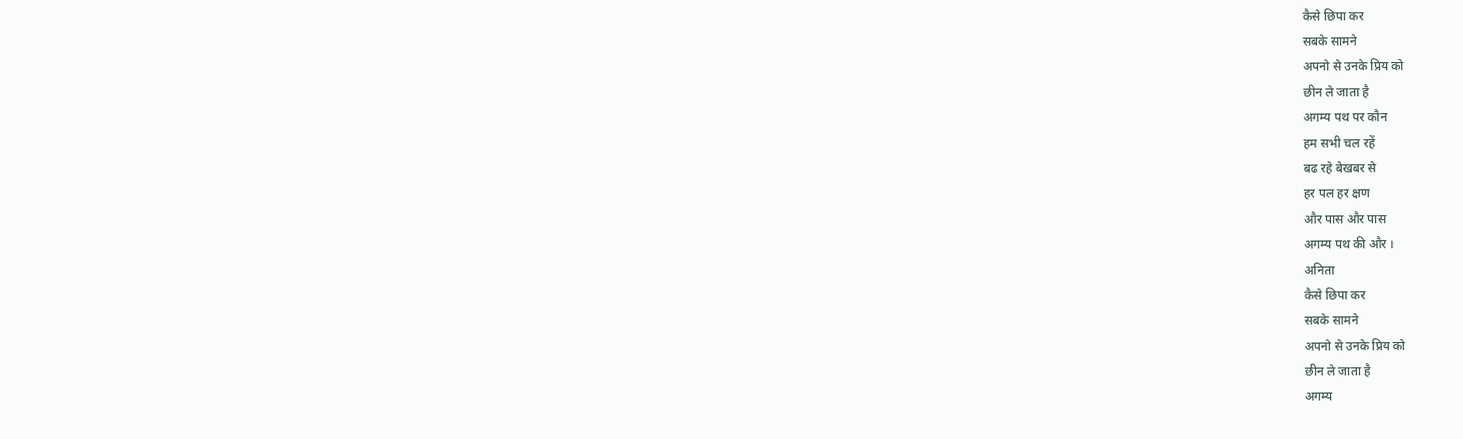कैसे छिपा कर
सबके सामने
अपनो से उनके प्रिय को
छीन ले जाता है
अगम्य पथ पर कौन
हम सभी चल रहें
बढ रहे बेखबर से
हर पल हर क्षण
और पास और पास
अगम्य पथ की और ।
अनिता
कैसे छिपा कर
सबके सामने
अपनो से उनके प्रिय को
छीन ले जाता है
अगम्य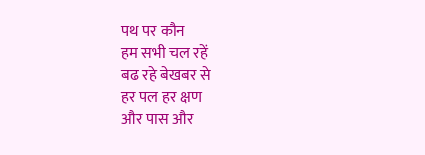पथ पर कौन
हम सभी चल रहें
बढ रहे बेखबर से
हर पल हर क्षण
और पास और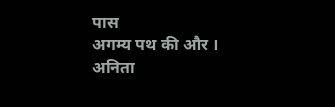पास
अगम्य पथ की और ।
अनिता